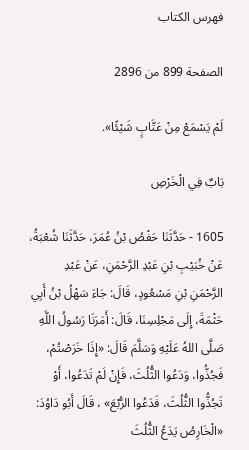فهرس الكتاب

الصفحة 899 من 2896

لَمْ يَسْمَعْ مِنْ عَتَّابٍ شَيْئًا».

بَابٌ فِي الْخَرْصِ

1605 - حَدَّثَنَا حَفْصُ بْنُ عُمَرَ، حَدَّثَنَا شُعْبَةُ، عَنْ خُبَيْبِ بْنِ عَبْدِ الرَّحْمَنِ، عَنْ عَبْدِ الرَّحْمَنِ بْنِ مَسْعُودٍ، قَالَ: جَاءَ سَهْلُ بْنُ أَبِي حَثْمَةَ، إِلَى مَجْلِسِنَا، قَالَ: أَمَرَنَا رَسُولُ اللَّهِ صَلَّى اللهُ عَلَيْهِ وَسَلَّمَ قَالَ: «إِذَا خَرَصْتُمْ، فَجُذُّوا، وَدَعُوا الثُّلُثَ، فَإِنْ لَمْ تَدَعُوا، أَوْ تَجُذُّوا الثُّلُثَ، فَدَعُوا الرُّبْعَ» ، قَالَ أَبُو دَاوُدَ: «الْخَارِصُ يَدَعُ الثُّلُثَ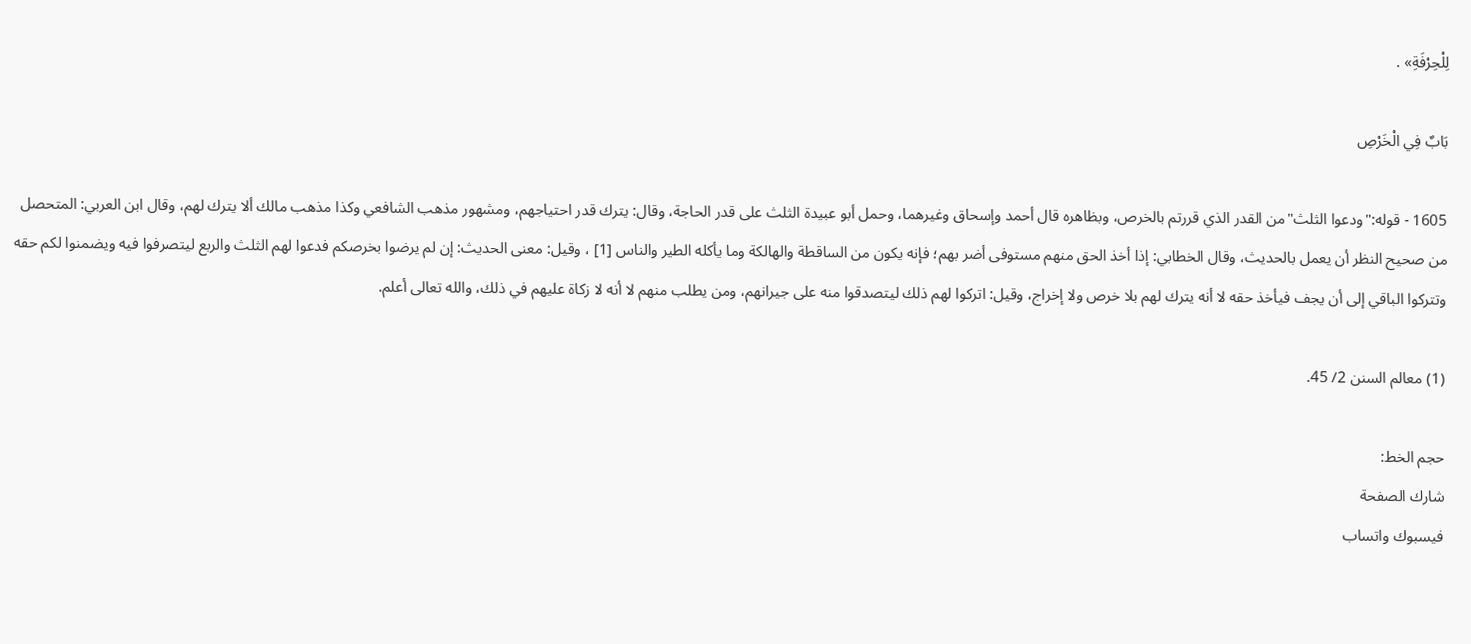لِلْحِرْفَةِ» .

بَابٌ فِي الْخَرْصِ

1605 - قوله:"ودعوا الثلث"من القدر الذي قررتم بالخرص، وبظاهره قال أحمد وإسحاق وغيرهما، وحمل أبو عبيدة الثلث على قدر الحاجة، وقال: يترك قدر احتياجهم، ومشهور مذهب الشافعي وكذا مذهب مالك ألا يترك لهم، وقال ابن العربي: المتحصل من صحيح النظر أن يعمل بالحديث، وقال الخطابي: إذا أخذ الحق منهم مستوفى أضر بهم؛ فإنه يكون من الساقطة والهالكة وما يأكله الطير والناس [1] ، وقيل: معنى الحديث: إن لم يرضوا بخرصكم فدعوا لهم الثلث والربع ليتصرفوا فيه ويضمنوا لكم حقه وتتركوا الباقي إلى أن يجف فيأخذ حقه لا أنه يترك لهم بلا خرص ولا إخراج، وقيل: اتركوا لهم ذلك ليتصدقوا منه على جيرانهم، ومن يطلب منهم لا أنه لا زكاة عليهم في ذلك، والله تعالى أعلم.

(1) معالم السنن 2/ 45.

حجم الخط:
شارك الصفحة
فيسبوك واتساب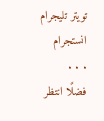تويتر تليجرام انستجرام
. . .
فضلًا انتظر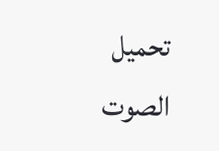تحميل الصوت